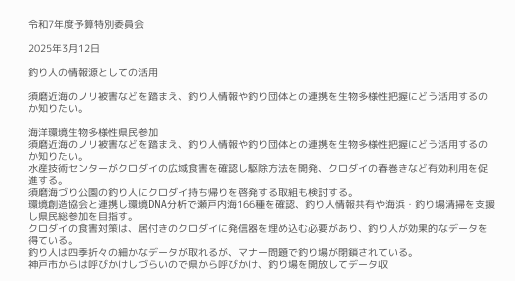令和7年度予算特別委員会

2025年3月12日

釣り人の情報源としての活用

須磨近海のノリ被害などを踏まえ、釣り人情報や釣り団体との連携を生物多様性把握にどう活用するのか知りたい。

海洋環境生物多様性県民参加
須磨近海のノリ被害などを踏まえ、釣り人情報や釣り団体との連携を生物多様性把握にどう活用するのか知りたい。
水産技術センターがクロダイの広域食害を確認し駆除方法を開発、クロダイの春巻きなど有効利用を促進する。
須磨海づり公園の釣り人にクロダイ持ち帰りを啓発する取組も検討する。
環境創造協会と連携し環境DNA分析で瀬戸内海166種を確認、釣り人情報共有や海浜・釣り場清掃を支援し県民総参加を目指す。
クロダイの食害対策は、居付きのクロダイに発信器を埋め込む必要があり、釣り人が効果的なデータを得ている。
釣り人は四季折々の細かなデータが取れるが、マナー問題で釣り場が閉鎖されている。
神戸市からは呼びかけしづらいので県から呼びかけ、釣り場を開放してデータ収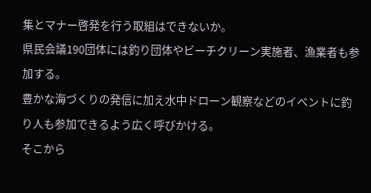集とマナー啓発を行う取組はできないか。
県民会議190団体には釣り団体やビーチクリーン実施者、漁業者も参加する。
豊かな海づくりの発信に加え水中ドローン観察などのイベントに釣り人も参加できるよう広く呼びかける。
そこから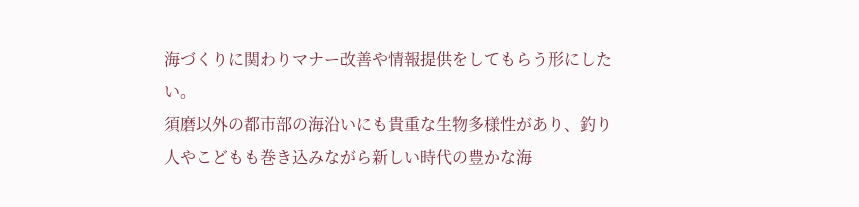海づくりに関わりマナー改善や情報提供をしてもらう形にしたい。
須磨以外の都市部の海沿いにも貴重な生物多様性があり、釣り人やこどもも巻き込みながら新しい時代の豊かな海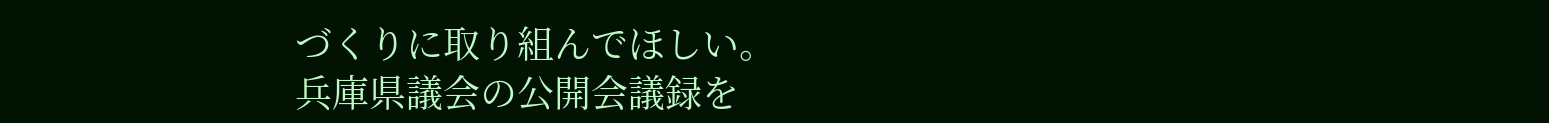づくりに取り組んでほしい。
兵庫県議会の公開会議録を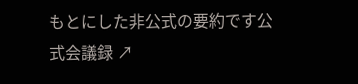もとにした非公式の要約です公式会議録 ↗